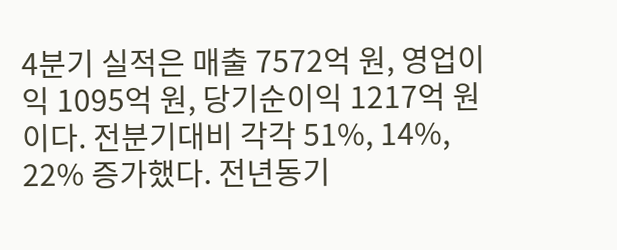4분기 실적은 매출 7572억 원, 영업이익 1095억 원, 당기순이익 1217억 원이다. 전분기대비 각각 51%, 14%, 22% 증가했다. 전년동기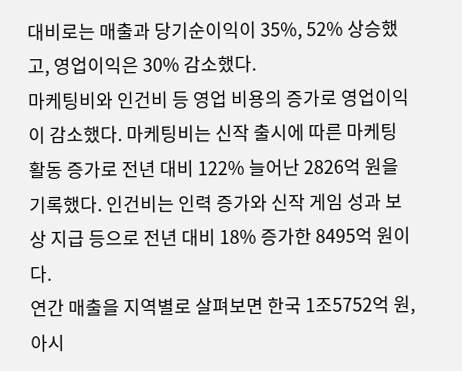대비로는 매출과 당기순이익이 35%, 52% 상승했고, 영업이익은 30% 감소했다.
마케팅비와 인건비 등 영업 비용의 증가로 영업이익이 감소했다. 마케팅비는 신작 출시에 따른 마케팅 활동 증가로 전년 대비 122% 늘어난 2826억 원을 기록했다. 인건비는 인력 증가와 신작 게임 성과 보상 지급 등으로 전년 대비 18% 증가한 8495억 원이다.
연간 매출을 지역별로 살펴보면 한국 1조5752억 원, 아시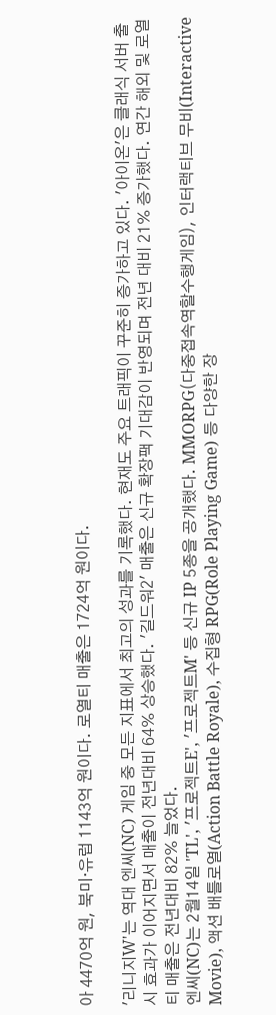아 4470억 원, 북미·유럽 1143억 원이다. 로열티 매출은 1724억 원이다.

'리니지W'는 역대 엔씨(NC) 게임 중 모든 지표에서 최고의 성과를 기록했다. 현재도 주요 트래픽이 꾸준히 증가하고 있다. '아이온'은 클래식 서버 출시 효과가 이어지면서 매출이 전년대비 64% 상승했다. '길드워2' 매출은 신규 확장팩 기대감이 반영되며 전년 대비 21% 증가했다. 연간 해외 및 로열티 매출은 전년대비 82% 늘었다.
엔씨(NC)는 2월14일 'TL', '프로젝트E', '프로젝트M' 등 신규 IP 5종을 공개했다. MMORPG(다중접속역할수행게임), 인터랙티브 무비(Interactive Movie), 액션 배틀로열(Action Battle Royale), 수집형 RPG(Role Playing Game) 등 다양한 장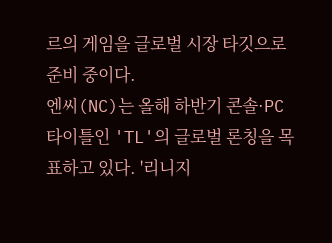르의 게임을 글로벌 시장 타깃으로 준비 중이다.
엔씨(NC)는 올해 하반기 콘솔·PC 타이틀인 'TL'의 글로벌 론칭을 목표하고 있다. '리니지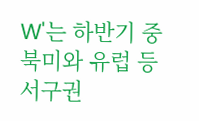W'는 하반기 중 북미와 유럽 등 서구권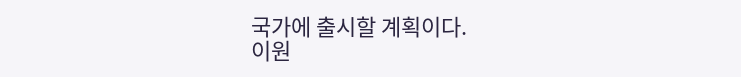국가에 출시할 계획이다.
이원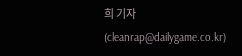희 기자 (cleanrap@dailygame.co.kr)